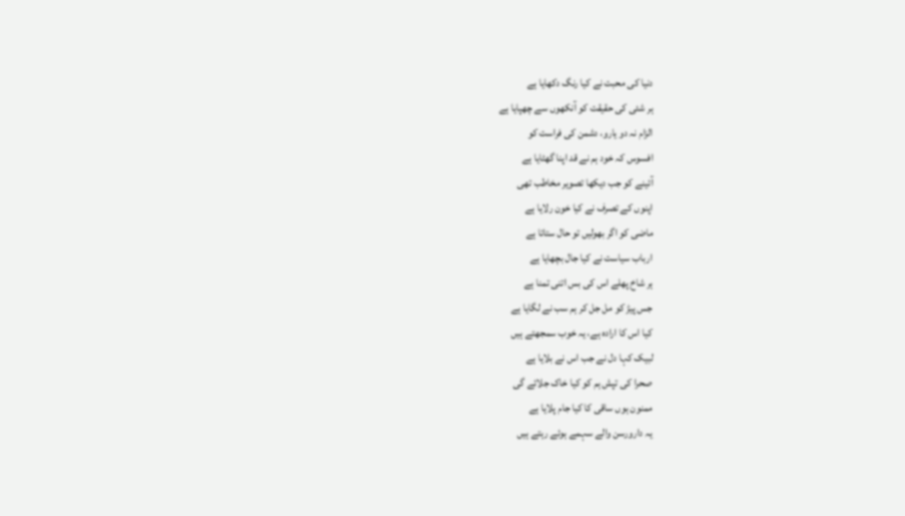دنیا کی محبت نے کیا رنگ دکھایا ہے
ہر شئی کی حقیقت کو آنکھوں سے چھپایا ہے
الزام نہ دو یارو، دشمن کی فراست کو
افسوس کہ خود ہم نے قد اپنا گھٹایا ہے
آئینے کو جب دیکھا تصویر مخاطب تھی
اپنوں کے تصرف نے کیا خون رلایا ہے
ماضی کو اگر بھولیں تو حال ستاتا ہے
ارباب سیاست نے کیا جال بچھایا ہے
ہر شاخ پھلے اس کی بس اتنی تمنا ہے
جس پیڑ کو مل جل کر ہم سب نے لگایا ہے
کیا اس کا ارادہ ہے، یہ خوب سمجھتے ہیں
لبیک کہا دل نے جب اس نے بلایا ہے
صحرا کی تپش ہم کو کیا خاک جلائے گی
ممنون ہوں ساقی کا کیا جام پلایا ہے
یہ دارورسن والے سہمے ہوئے رہتے ہیں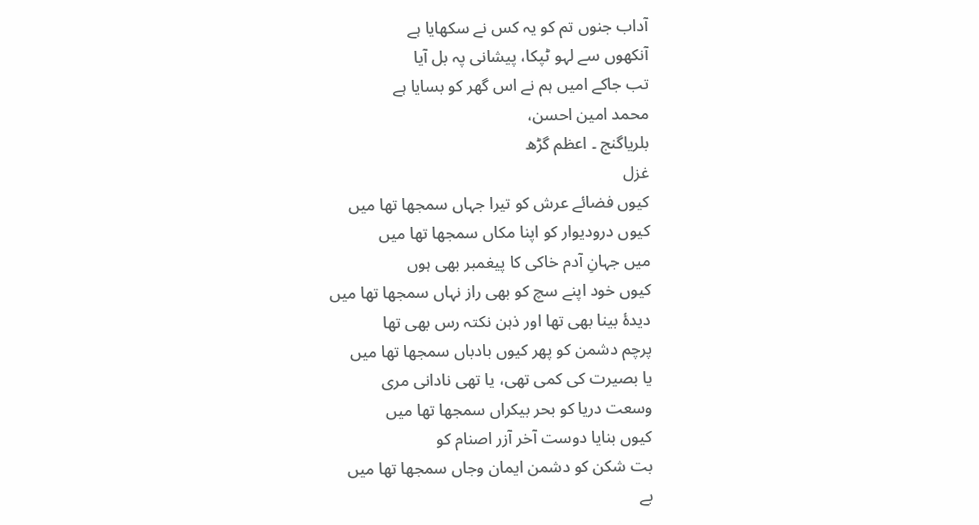آداب جنوں تم کو یہ کس نے سکھایا ہے
آنکھوں سے لہو ٹپکا، پیشانی پہ بل آیا
تب جاکے امیں ہم نے اس گھر کو بسایا ہے
محمد امین احسن،
بلریاگنج ۔ اعظم گڑھ
غزل
کیوں فضائے عرش کو تیرا جہاں سمجھا تھا میں
کیوں درودیوار کو اپنا مکاں سمجھا تھا میں
میں جہانِ آدم خاکی کا پیغمبر بھی ہوں
کیوں خود اپنے سچ کو بھی راز نہاں سمجھا تھا میں
دیدۂ بینا بھی تھا اور ذہن نکتہ رس بھی تھا
پرچم دشمن کو پھر کیوں بادباں سمجھا تھا میں
یا بصیرت کی کمی تھی، یا تھی نادانی مری
وسعت دریا کو بحر بیکراں سمجھا تھا میں
کیوں بنایا دوست آخر آزر اصنام کو
بت شکن کو دشمن ایمان وجاں سمجھا تھا میں
بے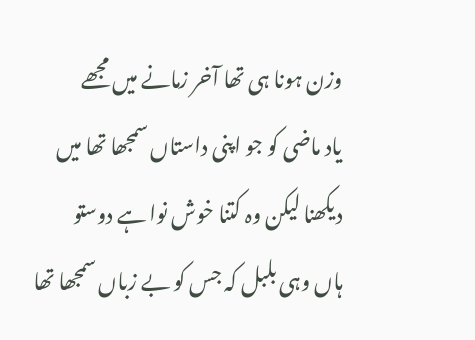وزن ہونا ہی تھا آخر زمانے میں مجھے
یاد ماضی کو جو اپنی داستاں سمجھا تھا میں
دیکھنا لیکن وہ کتنا خوش نوا ہے دوستو
ہاں وہی بلبل کہ جس کو بے زباں سمجھا تھا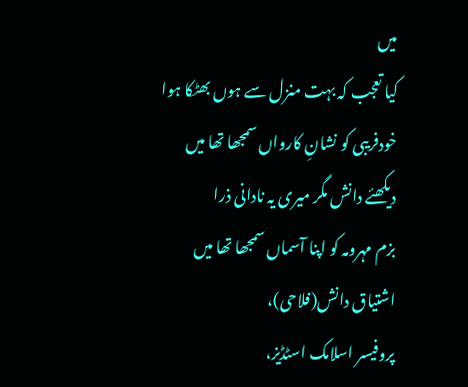میں
کیا تعجب کہ بہت منزل سے ہوں بھٹکا ہوا
خودفریبی کو نشانِ کارواں سمجھا تھا میں
دیکھئے دانش مگر میری یہ نادانی ذرا
بزم مہرومہ کو اپنا آسماں سمجھا تھا میں
اشتیاق دانش(فلاحی)،
پروفیسر اسلامک اسٹڈیز،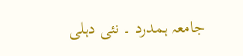جامعہ ہمدرد ۔ نئی دہلی